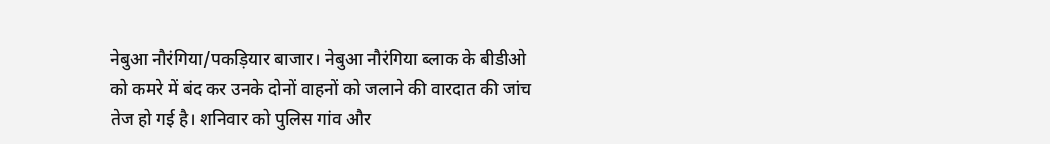नेबुआ नौरंगिया/पकड़ियार बाजार। नेबुआ नौरंगिया ब्लाक के बीडीओ को कमरे में बंद कर उनके दोनों वाहनों को जलाने की वारदात की जांच तेज हो गई है। शनिवार को पुलिस गांव और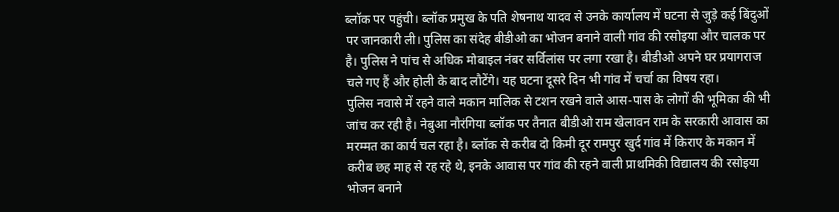ब्लॉक पर पहुंची। ब्लॉक प्रमुख के पति शेषनाथ यादव से उनके कार्यालय में घटना से जुड़े कई बिंदुओं पर जानकारी ली। पुलिस का संदेह बीडीओ का भोजन बनाने वाली गांव की रसोइया और चालक पर है। पुलिस ने पांच से अधिक मोबाइल नंबर सर्विलांस पर लगा रखा है। बीडीओ अपने घर प्रयागराज चले गए हैं और होली के बाद लौटेंगे। यह घटना दूसरे दिन भी गांव में चर्चा का विषय रहा।
पुलिस नवासे में रहने वाले मकान मालिक से टशन रखने वाले आस-पास के लोगों की भूमिका की भी जांच कर रही है। नेबुआ नौरंगिया ब्लॉक पर तैनात बीडीओ राम खेलावन राम के सरकारी आवास का मरम्मत का कार्य चल रहा है। ब्लॉक से करीब दो किमी दूर रामपुर खुर्द गांव में किराए के मकान में करीब छह माह से रह रहे थे, इनके आवास पर गांव की रहने वाली प्राथमिकी विद्यालय की रसोइया भोजन बनाने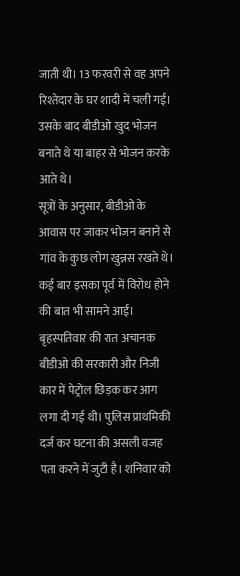जाती थी। 13 फरवरी से वह अपने रिश्तेदार के घर शादी में चली गई। उसके बाद बीडीओ खुद भोजन बनाते थे या बाहर से भोजन करके आते थे।
सूत्रों के अनुसार, बीडीओ के आवास पर जाकर भोजन बनाने से गांव के कुछ लोग खुन्नस रखते थे। कई बार इसका पूर्व में विरोध होने की बात भी सामने आई। बृहस्पतिवार की रात अचानक बीडीओ की सरकारी और निजी कार में पेट्रोल छिड़क कर आग लगा दी गई थी। पुलिस प्राथमिकी दर्ज कर घटना की असली वजह पता करने में जुटी है। शनिवार को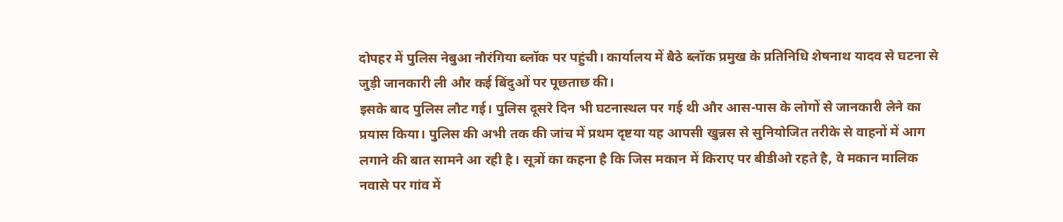दोपहर में पुलिस नेबुआ नौरंगिया ब्लॉक पर पहुंची। कार्यालय में बैठे ब्लॉक प्रमुख के प्रतिनिधि शेषनाथ यादव से घटना से जुड़ी जानकारी ली और कई बिंदुओं पर पूछताछ की।
इसके बाद पुलिस लौट गई। पुलिस दूसरे दिन भी घटनास्थल पर गई थी और आस-पास के लोगों से जानकारी लेने का प्रयास किया। पुलिस की अभी तक की जांच में प्रथम दृष्टया यह आपसी खुन्नस से सुनियोजित तरीके से वाहनों में आग लगाने की बात सामने आ रही है। सूत्रों का कहना है कि जिस मकान में किराए पर बीडीओ रहते है, वे मकान मालिक नवासे पर गांव में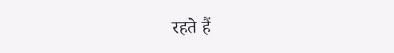रहते हैं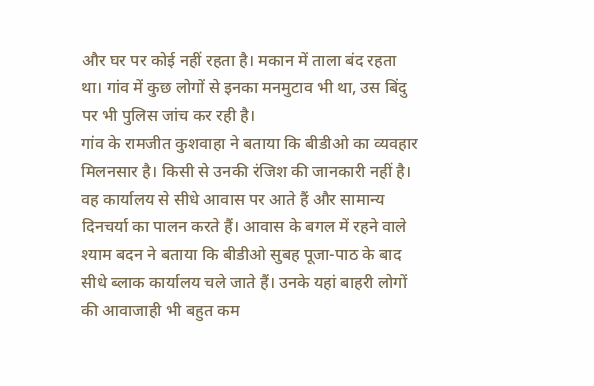और घर पर कोई नहीं रहता है। मकान में ताला बंद रहता था। गांव में कुछ लोगों से इनका मनमुटाव भी था, उस बिंदु पर भी पुलिस जांच कर रही है।
गांव के रामजीत कुशवाहा ने बताया कि बीडीओ का व्यवहार मिलनसार है। किसी से उनकी रंजिश की जानकारी नहीं है। वह कार्यालय से सीधे आवास पर आते हैं और सामान्य दिनचर्या का पालन करते हैं। आवास के बगल में रहने वाले श्याम बदन ने बताया कि बीडीओ सुबह पूजा-पाठ के बाद सीधे ब्लाक कार्यालय चले जाते हैं। उनके यहां बाहरी लोगों की आवाजाही भी बहुत कम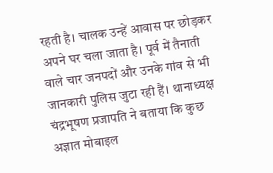रहती है। चालक उन्हें आवास पर छोड़कर अपने घर चला जाता है। पूर्व में तैनाती वाले चार जनपदों और उनके गांव से भी जानकारी पुलिस जुटा रही हैं। थानाध्यक्ष चंद्रभूषण प्रजापति ने बताया कि कुछ अज्ञात मोबाइल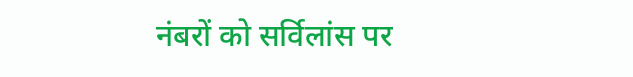नंबरों को सर्विलांस पर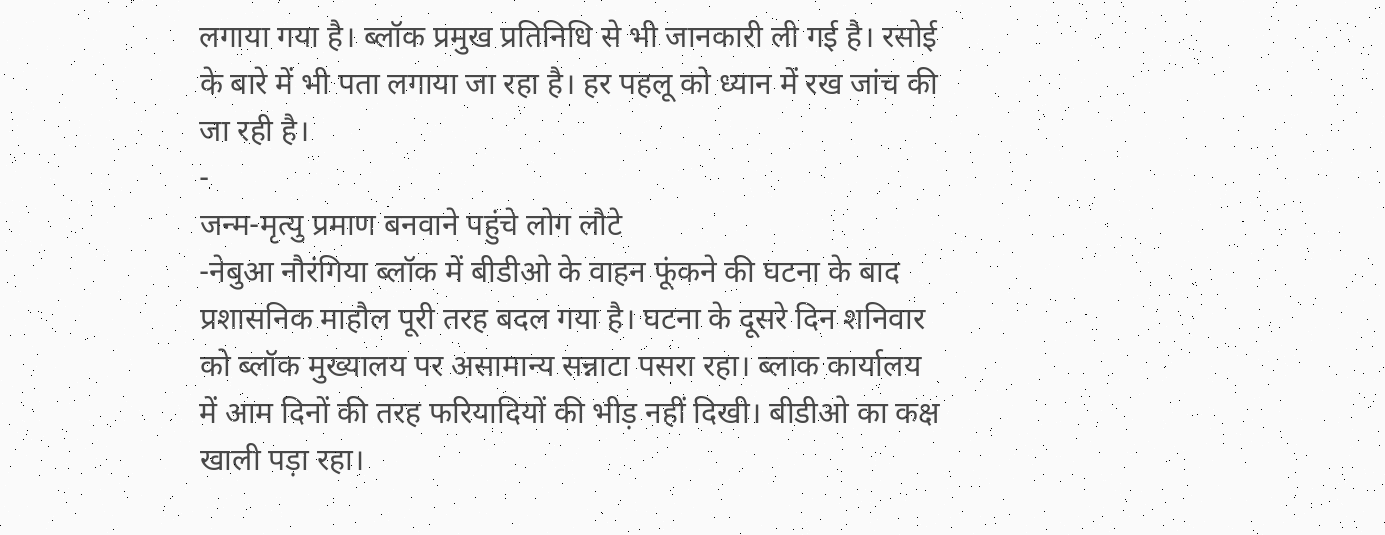लगाया गया है। ब्लॉक प्रमुख प्रतिनिधि से भी जानकारी ली गई है। रसोई के बारे में भी पता लगाया जा रहा है। हर पहलू को ध्यान में रख जांच की जा रही है।
-
जन्म-मृत्यु प्रमाण बनवाने पहुंचे लोग लौटे
-नेबुआ नौरंगिया ब्लॉक में बीडीओ के वाहन फूंकने की घटना के बाद प्रशासनिक माहौल पूरी तरह बदल गया है। घटना के दूसरे दिन शनिवार को ब्लॉक मुख्यालय पर असामान्य सन्नाटा पसरा रहा। ब्लाक कार्यालय में आम दिनों की तरह फरियादियों की भीड़ नहीं दिखी। बीडीओ का कक्ष खाली पड़ा रहा।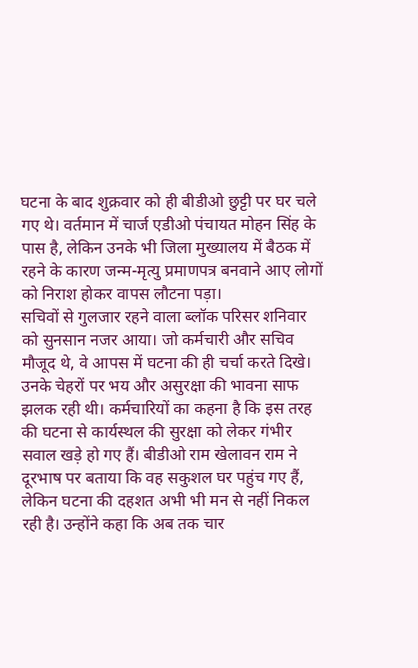घटना के बाद शुक्रवार को ही बीडीओ छुट्टी पर घर चले गए थे। वर्तमान में चार्ज एडीओ पंचायत मोहन सिंह के पास है, लेकिन उनके भी जिला मुख्यालय में बैठक में रहने के कारण जन्म-मृत्यु प्रमाणपत्र बनवाने आए लोगों को निराश होकर वापस लौटना पड़ा।
सचिवों से गुलजार रहने वाला ब्लॉक परिसर शनिवार को सुनसान नजर आया। जो कर्मचारी और सचिव मौजूद थे, वे आपस में घटना की ही चर्चा करते दिखे। उनके चेहरों पर भय और असुरक्षा की भावना साफ झलक रही थी। कर्मचारियों का कहना है कि इस तरह की घटना से कार्यस्थल की सुरक्षा को लेकर गंभीर सवाल खड़े हो गए हैं। बीडीओ राम खेलावन राम ने दूरभाष पर बताया कि वह सकुशल घर पहुंच गए हैं, लेकिन घटना की दहशत अभी भी मन से नहीं निकल रही है। उन्होंने कहा कि अब तक चार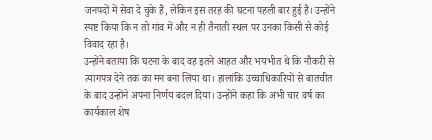जनपदों में सेवा दे चुके हैं, लेकिन इस तरह की घटना पहली बार हुई है। उन्होंने स्पष्ट किया कि न तो गांव में और न ही तैनाती स्थल पर उनका किसी से कोई विवाद रहा है।
उन्होंने बताया कि घटना के बाद वह इतने आहत और भयभीत थे कि नौकरी से त्यागपत्र देने तक का मन बना लिया था। हालांकि उच्चाधिकारियों से बातचीत के बाद उन्होंने अपना निर्णय बदल दिया। उन्होंने कहा कि अभी चार वर्ष का कार्यकाल शेष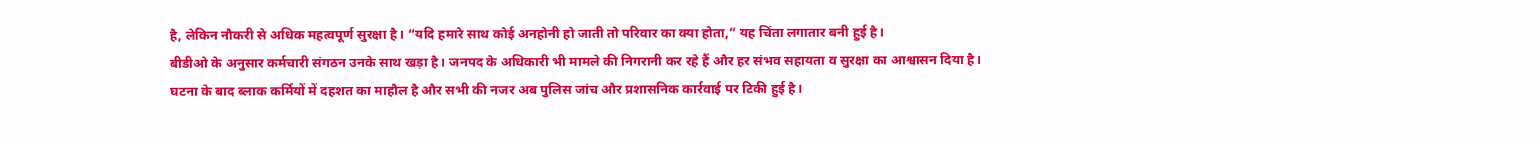है, लेकिन नौकरी से अधिक महत्वपूर्ण सुरक्षा है। “यदि हमारे साथ कोई अनहोनी हो जाती तो परिवार का क्या होता,” यह चिंता लगातार बनी हुई है।
बीडीओ के अनुसार कर्मचारी संगठन उनके साथ खड़ा है। जनपद के अधिकारी भी मामले की निगरानी कर रहे हैं और हर संभव सहायता व सुरक्षा का आश्वासन दिया है।
घटना के बाद ब्लाक कर्मियों में दहशत का माहौल है और सभी की नजर अब पुलिस जांच और प्रशासनिक कार्रवाई पर टिकी हुई है।